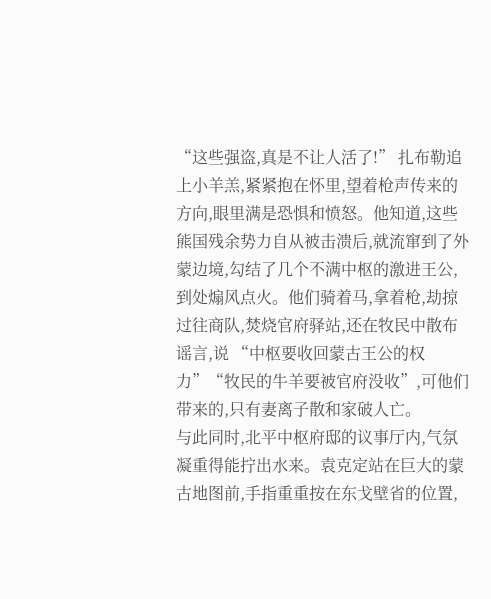“这些强盗,真是不让人活了!” 扎布勒追上小羊羔,紧紧抱在怀里,望着枪声传来的方向,眼里满是恐惧和愤怒。他知道,这些熊国残余势力自从被击溃后,就流窜到了外蒙边境,勾结了几个不满中枢的激进王公,到处煽风点火。他们骑着马,拿着枪,劫掠过往商队,焚烧官府驿站,还在牧民中散布谣言,说 “中枢要收回蒙古王公的权力”“牧民的牛羊要被官府没收”,可他们带来的,只有妻离子散和家破人亡。
与此同时,北平中枢府邸的议事厅内,气氛凝重得能拧出水来。袁克定站在巨大的蒙古地图前,手指重重按在东戈壁省的位置,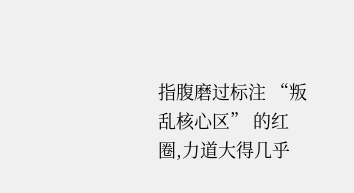指腹磨过标注 “叛乱核心区” 的红圈,力道大得几乎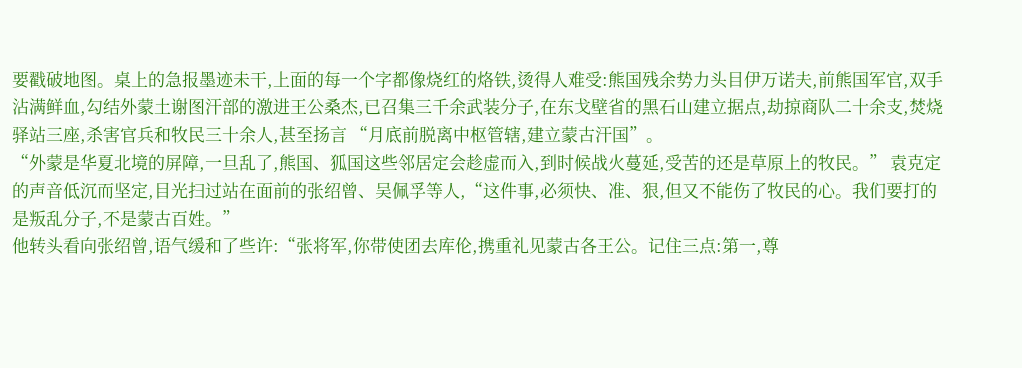要戳破地图。桌上的急报墨迹未干,上面的每一个字都像烧红的烙铁,烫得人难受:熊国残余势力头目伊万诺夫,前熊国军官,双手沾满鲜血,勾结外蒙土谢图汗部的激进王公桑杰,已召集三千余武装分子,在东戈壁省的黑石山建立据点,劫掠商队二十余支,焚烧驿站三座,杀害官兵和牧民三十余人,甚至扬言 “月底前脱离中枢管辖,建立蒙古汗国”。
“外蒙是华夏北境的屏障,一旦乱了,熊国、狐国这些邻居定会趁虚而入,到时候战火蔓延,受苦的还是草原上的牧民。” 袁克定的声音低沉而坚定,目光扫过站在面前的张绍曾、吴佩孚等人,“这件事,必须快、准、狠,但又不能伤了牧民的心。我们要打的是叛乱分子,不是蒙古百姓。”
他转头看向张绍曾,语气缓和了些许:“张将军,你带使团去库伦,携重礼见蒙古各王公。记住三点:第一,尊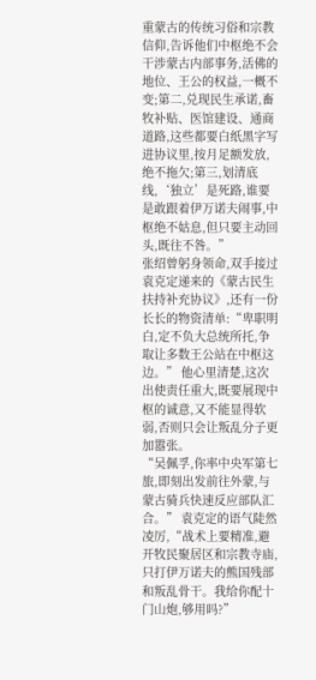重蒙古的传统习俗和宗教信仰,告诉他们中枢绝不会干涉蒙古内部事务,活佛的地位、王公的权益,一概不变;第二,兑现民生承诺,畜牧补贴、医馆建设、通商道路,这些都要白纸黑字写进协议里,按月足额发放,绝不拖欠;第三,划清底线,‘独立’是死路,谁要是敢跟着伊万诺夫闹事,中枢绝不姑息,但只要主动回头,既往不咎。”
张绍曾躬身领命,双手接过袁克定递来的《蒙古民生扶持补充协议》,还有一份长长的物资清单:“卑职明白,定不负大总统所托,争取让多数王公站在中枢这边。” 他心里清楚,这次出使责任重大,既要展现中枢的诚意,又不能显得软弱,否则只会让叛乱分子更加嚣张。
“吴佩孚,你率中央军第七旅,即刻出发前往外蒙,与蒙古骑兵快速反应部队汇合。” 袁克定的语气陡然凌厉,“战术上要精准,避开牧民聚居区和宗教寺庙,只打伊万诺夫的熊国残部和叛乱骨干。我给你配十门山炮,够用吗?”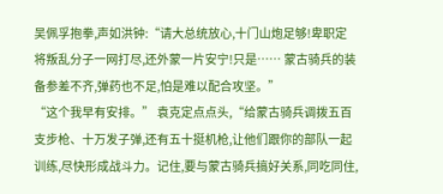吴佩孚抱拳,声如洪钟:“请大总统放心,十门山炮足够!卑职定将叛乱分子一网打尽,还外蒙一片安宁!只是…… 蒙古骑兵的装备参差不齐,弹药也不足,怕是难以配合攻坚。”
“这个我早有安排。” 袁克定点点头,“给蒙古骑兵调拨五百支步枪、十万发子弹,还有五十挺机枪,让他们跟你的部队一起训练,尽快形成战斗力。记住,要与蒙古骑兵搞好关系,同吃同住,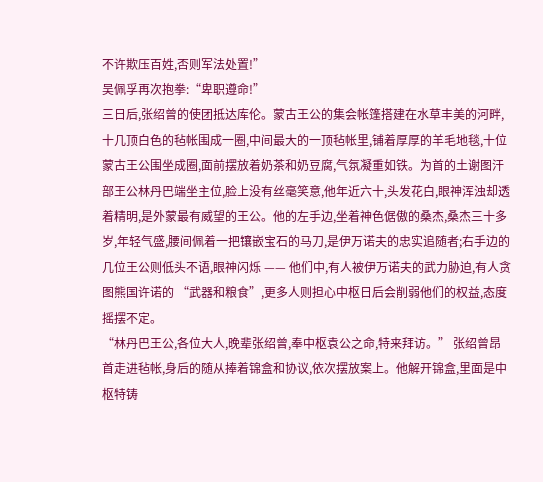不许欺压百姓,否则军法处置!”
吴佩孚再次抱拳:“卑职遵命!”
三日后,张绍曾的使团抵达库伦。蒙古王公的集会帐篷搭建在水草丰美的河畔,十几顶白色的毡帐围成一圈,中间最大的一顶毡帐里,铺着厚厚的羊毛地毯,十位蒙古王公围坐成圈,面前摆放着奶茶和奶豆腐,气氛凝重如铁。为首的土谢图汗部王公林丹巴端坐主位,脸上没有丝毫笑意,他年近六十,头发花白,眼神浑浊却透着精明,是外蒙最有威望的王公。他的左手边,坐着神色倨傲的桑杰,桑杰三十多岁,年轻气盛,腰间佩着一把镶嵌宝石的马刀,是伊万诺夫的忠实追随者;右手边的几位王公则低头不语,眼神闪烁 —— 他们中,有人被伊万诺夫的武力胁迫,有人贪图熊国许诺的 “武器和粮食”,更多人则担心中枢日后会削弱他们的权益,态度摇摆不定。
“林丹巴王公,各位大人,晚辈张绍曾,奉中枢袁公之命,特来拜访。” 张绍曾昂首走进毡帐,身后的随从捧着锦盒和协议,依次摆放案上。他解开锦盒,里面是中枢特铸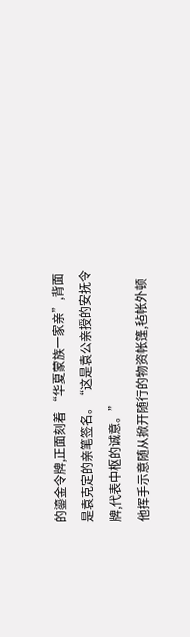的鎏金令牌,正面刻着 “华夏蒙族一家亲”,背面是袁克定的亲笔签名。“这是袁公亲授的安抚令牌,代表中枢的诚意。”
他挥手示意随从掀开随行的物资帐篷,毡帐外顿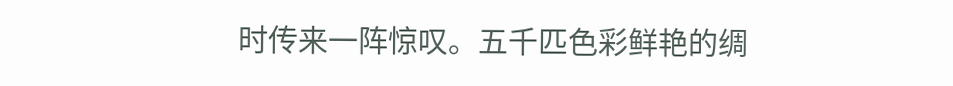时传来一阵惊叹。五千匹色彩鲜艳的绸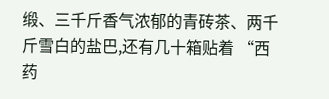缎、三千斤香气浓郁的青砖茶、两千斤雪白的盐巴,还有几十箱贴着 “西药